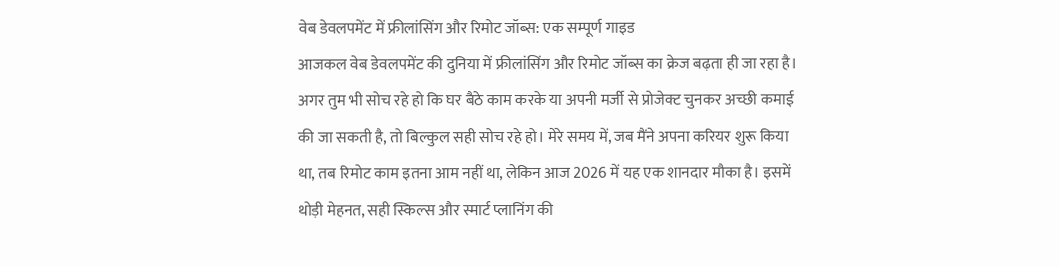वेब डेवलपमेंट में फ्रीलांसिंग और रिमोट जॉब्स: एक सम्पूर्ण गाइड
आजकल वेब डेवलपमेंट की दुनिया में फ्रीलांसिंग और रिमोट जॉब्स का क्रेज बढ़ता ही जा रहा है। अगर तुम भी सोच रहे हो कि घर बैठे काम करके या अपनी मर्जी से प्रोजेक्ट चुनकर अच्छी कमाई की जा सकती है, तो बिल्कुल सही सोच रहे हो। मेरे समय में, जब मैंने अपना करियर शुरू किया था, तब रिमोट काम इतना आम नहीं था, लेकिन आज 2026 में यह एक शानदार मौका है। इसमें थोड़ी मेहनत, सही स्किल्स और स्मार्ट प्लानिंग की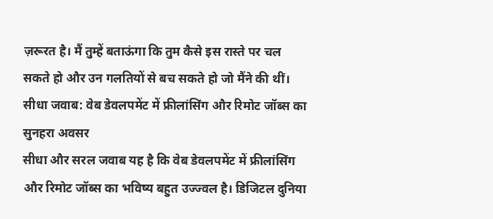ज़रूरत है। मैं तुम्हें बताऊंगा कि तुम कैसे इस रास्ते पर चल सकते हो और उन गलतियों से बच सकते हो जो मैंने की थीं।
सीधा जवाब: वेब डेवलपमेंट में फ्रीलांसिंग और रिमोट जॉब्स का सुनहरा अवसर
सीधा और सरल जवाब यह है कि वेब डेवलपमेंट में फ्रीलांसिंग और रिमोट जॉब्स का भविष्य बहुत उज्ज्वल है। डिजिटल दुनिया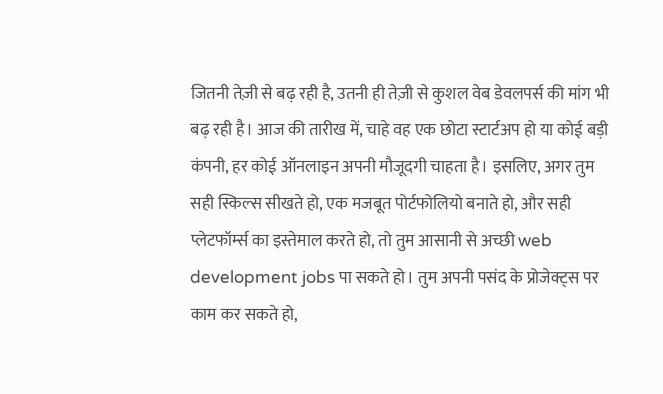जितनी तेज़ी से बढ़ रही है, उतनी ही तेज़ी से कुशल वेब डेवलपर्स की मांग भी बढ़ रही है। आज की तारीख में, चाहे वह एक छोटा स्टार्टअप हो या कोई बड़ी कंपनी, हर कोई ऑनलाइन अपनी मौजूदगी चाहता है। इसलिए, अगर तुम सही स्किल्स सीखते हो, एक मजबूत पोर्टफोलियो बनाते हो, और सही प्लेटफॉर्म्स का इस्तेमाल करते हो, तो तुम आसानी से अच्छी web development jobs पा सकते हो। तुम अपनी पसंद के प्रोजेक्ट्स पर काम कर सकते हो,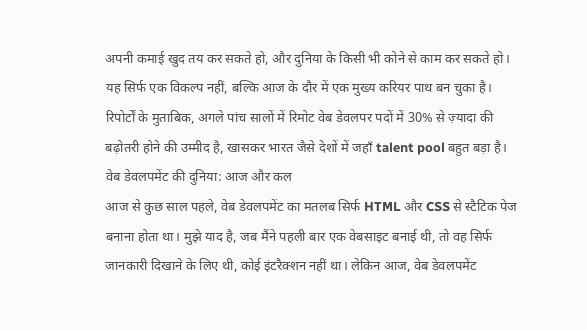अपनी कमाई खुद तय कर सकते हो, और दुनिया के किसी भी कोने से काम कर सकते हो। यह सिर्फ एक विकल्प नहीं, बल्कि आज के दौर में एक मुख्य करियर पाथ बन चुका है। रिपोर्टों के मुताबिक, अगले पांच सालों में रिमोट वेब डेवलपर पदों में 30% से ज़्यादा की बढ़ोतरी होने की उम्मीद है, खासकर भारत जैसे देशों में जहाँ talent pool बहुत बड़ा है।
वेब डेवलपमेंट की दुनिया: आज और कल
आज से कुछ साल पहले, वेब डेवलपमेंट का मतलब सिर्फ HTML और CSS से स्टैटिक पेज बनाना होता था। मुझे याद है, जब मैंने पहली बार एक वेबसाइट बनाई थी, तो वह सिर्फ जानकारी दिखाने के लिए थी, कोई इंटरैक्शन नहीं था। लेकिन आज, वेब डेवलपमेंट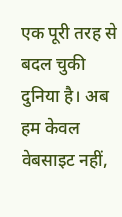एक पूरी तरह से बदल चुकी दुनिया है। अब हम केवल वेबसाइट नहीं,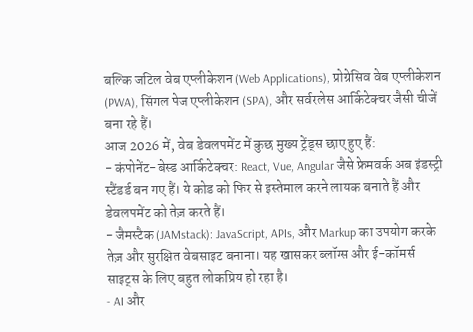बल्कि जटिल वेब एप्लीकेशन (Web Applications), प्रोग्रेसिव वेब एप्लीकेशन (PWA), सिंगल पेज एप्लीकेशन (SPA), और सर्वरलेस आर्किटेक्चर जैसी चीजें बना रहे हैं।
आज 2026 में, वेब डेवलपमेंट में कुछ मुख्य ट्रेंड्स छाए हुए हैं:
- कंपोनेंट-बेस्ड आर्किटेक्चर: React, Vue, Angular जैसे फ्रेमवर्क अब इंडस्ट्री स्टैंडर्ड बन गए हैं। ये कोड को फिर से इस्तेमाल करने लायक बनाते हैं और डेवलपमेंट को तेज़ करते हैं।
- जैमस्टैक (JAMstack): JavaScript, APIs, और Markup का उपयोग करके तेज़ और सुरक्षित वेबसाइट बनाना। यह खासकर ब्लॉग्स और ई-कॉमर्स साइट्स के लिए बहुत लोकप्रिय हो रहा है।
- AI और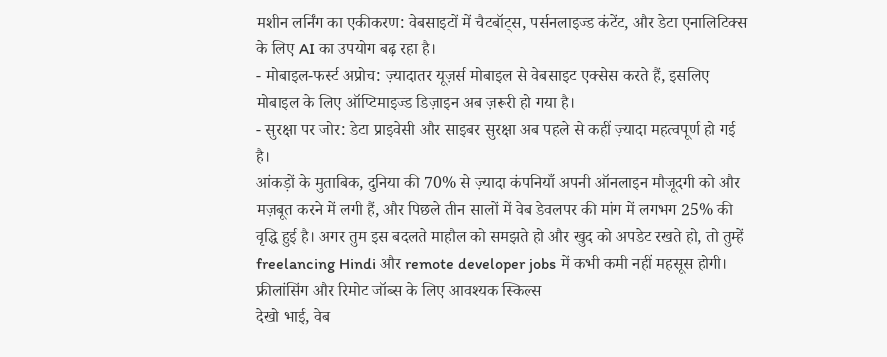मशीन लर्निंग का एकीकरण: वेबसाइटों में चैटबॉट्स, पर्सनलाइज्ड कंटेंट, और डेटा एनालिटिक्स के लिए AI का उपयोग बढ़ रहा है।
- मोबाइल-फर्स्ट अप्रोच: ज़्यादातर यूज़र्स मोबाइल से वेबसाइट एक्सेस करते हैं, इसलिए मोबाइल के लिए ऑप्टिमाइज्ड डिज़ाइन अब ज़रूरी हो गया है।
- सुरक्षा पर जोर: डेटा प्राइवेसी और साइबर सुरक्षा अब पहले से कहीं ज़्यादा महत्वपूर्ण हो गई है।
आंकड़ों के मुताबिक, दुनिया की 70% से ज़्यादा कंपनियाँ अपनी ऑनलाइन मौजूदगी को और मज़बूत करने में लगी हैं, और पिछले तीन सालों में वेब डेवलपर की मांग में लगभग 25% की वृद्धि हुई है। अगर तुम इस बदलते माहौल को समझते हो और खुद को अपडेट रखते हो, तो तुम्हें freelancing Hindi और remote developer jobs में कभी कमी नहीं महसूस होगी।
फ्रीलांसिंग और रिमोट जॉब्स के लिए आवश्यक स्किल्स
देखो भाई, वेब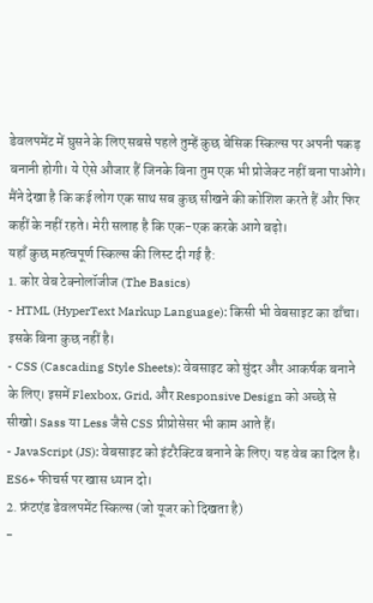डेवलपमेंट में घुसने के लिए सबसे पहले तुम्हें कुछ बेसिक स्किल्स पर अपनी पकड़ बनानी होगी। ये ऐसे औजार हैं जिनके बिना तुम एक भी प्रोजेक्ट नहीं बना पाओगे। मैंने देखा है कि कई लोग एक साथ सब कुछ सीखने की कोशिश करते हैं और फिर कहीं के नहीं रहते। मेरी सलाह है कि एक-एक करके आगे बढ़ो।
यहाँ कुछ महत्वपूर्ण स्किल्स की लिस्ट दी गई है:
1. कोर वेब टेक्नोलॉजीज (The Basics)
- HTML (HyperText Markup Language): किसी भी वेबसाइट का ढाँचा। इसके बिना कुछ नहीं है।
- CSS (Cascading Style Sheets): वेबसाइट को सुंदर और आकर्षक बनाने के लिए। इसमें Flexbox, Grid, और Responsive Design को अच्छे से सीखो। Sass या Less जैसे CSS प्रीप्रोसेसर भी काम आते हैं।
- JavaScript (JS): वेबसाइट को इंटरैक्टिव बनाने के लिए। यह वेब का दिल है। ES6+ फीचर्स पर खास ध्यान दो।
2. फ्रंटएंड डेवलपमेंट स्किल्स (जो यूजर को दिखता है)
-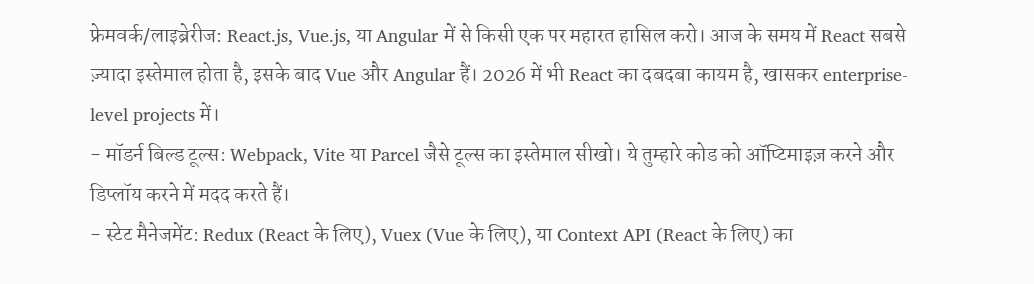फ्रेमवर्क/लाइब्रेरीज: React.js, Vue.js, या Angular में से किसी एक पर महारत हासिल करो। आज के समय में React सबसे ज़्यादा इस्तेमाल होता है, इसके बाद Vue और Angular हैं। 2026 में भी React का दबदबा कायम है, खासकर enterprise-level projects में।
- मॉडर्न बिल्ड टूल्स: Webpack, Vite या Parcel जैसे टूल्स का इस्तेमाल सीखो। ये तुम्हारे कोड को ऑप्टिमाइज़ करने और डिप्लॉय करने में मदद करते हैं।
- स्टेट मैनेजमेंट: Redux (React के लिए), Vuex (Vue के लिए), या Context API (React के लिए) का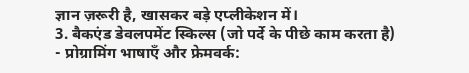ज्ञान ज़रूरी है, खासकर बड़े एप्लीकेशन में।
3. बैकएंड डेवलपमेंट स्किल्स (जो पर्दे के पीछे काम करता है)
- प्रोग्रामिंग भाषाएँ और फ्रेमवर्क: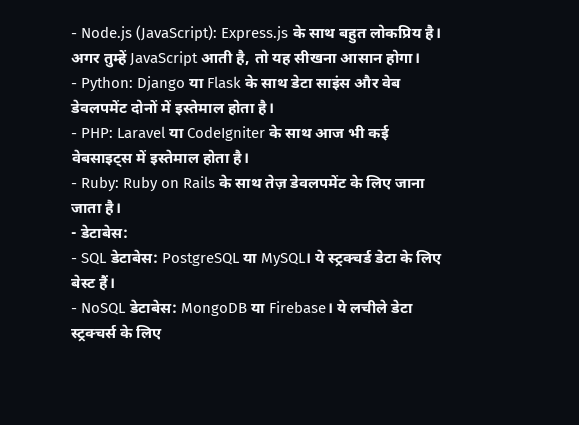- Node.js (JavaScript): Express.js के साथ बहुत लोकप्रिय है। अगर तुम्हें JavaScript आती है, तो यह सीखना आसान होगा।
- Python: Django या Flask के साथ डेटा साइंस और वेब डेवलपमेंट दोनों में इस्तेमाल होता है।
- PHP: Laravel या CodeIgniter के साथ आज भी कई वेबसाइट्स में इस्तेमाल होता है।
- Ruby: Ruby on Rails के साथ तेज़ डेवलपमेंट के लिए जाना जाता है।
- डेटाबेस:
- SQL डेटाबेस: PostgreSQL या MySQL। ये स्ट्रक्चर्ड डेटा के लिए बेस्ट हैं।
- NoSQL डेटाबेस: MongoDB या Firebase। ये लचीले डेटा स्ट्रक्चर्स के लिए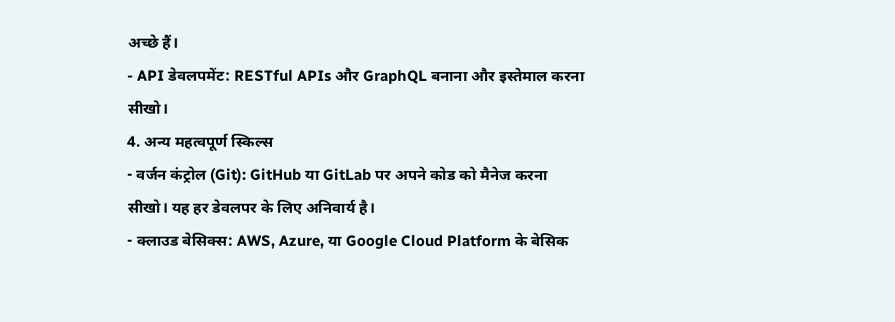अच्छे हैं।
- API डेवलपमेंट: RESTful APIs और GraphQL बनाना और इस्तेमाल करना सीखो।
4. अन्य महत्वपूर्ण स्किल्स
- वर्जन कंट्रोल (Git): GitHub या GitLab पर अपने कोड को मैनेज करना सीखो। यह हर डेवलपर के लिए अनिवार्य है।
- क्लाउड बेसिक्स: AWS, Azure, या Google Cloud Platform के बेसिक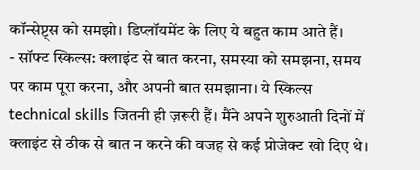कॉन्सेप्ट्स को समझो। डिप्लॉयमेंट के लिए ये बहुत काम आते हैं।
- सॉफ्ट स्किल्स: क्लाइंट से बात करना, समस्या को समझना, समय पर काम पूरा करना, और अपनी बात समझाना। ये स्किल्स technical skills जितनी ही ज़रूरी हैं। मैंने अपने शुरुआती दिनों में क्लाइंट से ठीक से बात न करने की वजह से कई प्रोजेक्ट खो दिए थे।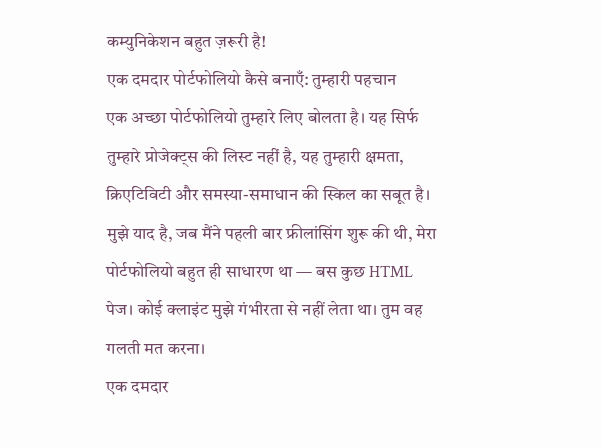कम्युनिकेशन बहुत ज़रूरी है!
एक दमदार पोर्टफोलियो कैसे बनाएँ: तुम्हारी पहचान
एक अच्छा पोर्टफोलियो तुम्हारे लिए बोलता है। यह सिर्फ तुम्हारे प्रोजेक्ट्स की लिस्ट नहीं है, यह तुम्हारी क्षमता, क्रिएटिविटी और समस्या-समाधान की स्किल का सबूत है। मुझे याद है, जब मैंने पहली बार फ्रीलांसिंग शुरू की थी, मेरा पोर्टफोलियो बहुत ही साधारण था — बस कुछ HTML पेज। कोई क्लाइंट मुझे गंभीरता से नहीं लेता था। तुम वह गलती मत करना।
एक दमदार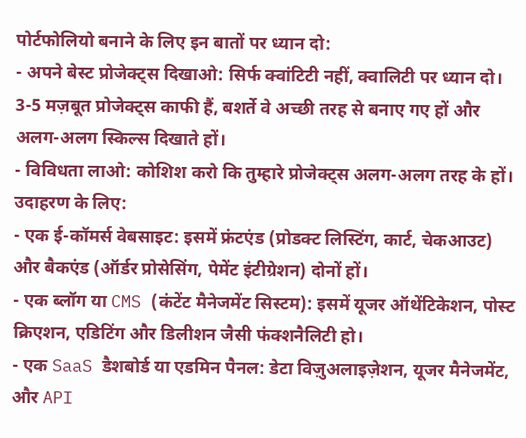पोर्टफोलियो बनाने के लिए इन बातों पर ध्यान दो:
- अपने बेस्ट प्रोजेक्ट्स दिखाओ: सिर्फ क्वांटिटी नहीं, क्वालिटी पर ध्यान दो। 3-5 मज़बूत प्रोजेक्ट्स काफी हैं, बशर्ते वे अच्छी तरह से बनाए गए हों और अलग-अलग स्किल्स दिखाते हों।
- विविधता लाओ: कोशिश करो कि तुम्हारे प्रोजेक्ट्स अलग-अलग तरह के हों। उदाहरण के लिए:
- एक ई-कॉमर्स वेबसाइट: इसमें फ्रंटएंड (प्रोडक्ट लिस्टिंग, कार्ट, चेकआउट) और बैकएंड (ऑर्डर प्रोसेसिंग, पेमेंट इंटीग्रेशन) दोनों हों।
- एक ब्लॉग या CMS (कंटेंट मैनेजमेंट सिस्टम): इसमें यूजर ऑथेंटिकेशन, पोस्ट क्रिएशन, एडिटिंग और डिलीशन जैसी फंक्शनैलिटी हो।
- एक SaaS डैशबोर्ड या एडमिन पैनल: डेटा विज़ुअलाइज़ेशन, यूजर मैनेजमेंट, और API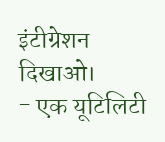इंटीग्रेशन दिखाओ।
- एक यूटिलिटी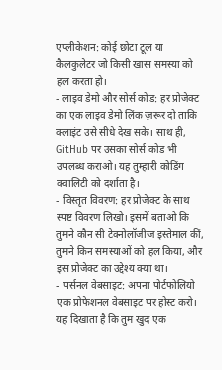एप्लीकेशन: कोई छोटा टूल या कैलकुलेटर जो किसी खास समस्या को हल करता हो।
- लाइव डेमो और सोर्स कोड: हर प्रोजेक्ट का एक लाइव डेमो लिंक ज़रूर दो ताकि क्लाइंट उसे सीधे देख सके। साथ ही, GitHub पर उसका सोर्स कोड भी उपलब्ध कराओ। यह तुम्हारी कोडिंग क्वालिटी को दर्शाता है।
- विस्तृत विवरण: हर प्रोजेक्ट के साथ स्पष्ट विवरण लिखो। इसमें बताओ कि तुमने कौन सी टेक्नोलॉजीज इस्तेमाल कीं, तुमने किन समस्याओं को हल किया, और इस प्रोजेक्ट का उद्देश्य क्या था।
- पर्सनल वेबसाइट: अपना पोर्टफोलियो एक प्रोफेशनल वेबसाइट पर होस्ट करो। यह दिखाता है कि तुम खुद एक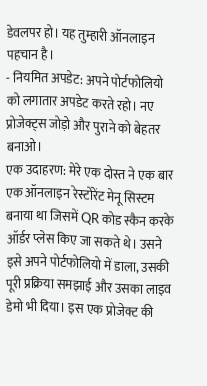डेवलपर हो। यह तुम्हारी ऑनलाइन पहचान है।
- नियमित अपडेट: अपने पोर्टफोलियो को लगातार अपडेट करते रहो। नए प्रोजेक्ट्स जोड़ो और पुराने को बेहतर बनाओ।
एक उदाहरण: मेरे एक दोस्त ने एक बार एक ऑनलाइन रेस्टोरेंट मेनू सिस्टम बनाया था जिसमें QR कोड स्कैन करके ऑर्डर प्लेस किए जा सकते थे। उसने इसे अपने पोर्टफोलियो में डाला, उसकी पूरी प्रक्रिया समझाई और उसका लाइव डेमो भी दिया। इस एक प्रोजेक्ट की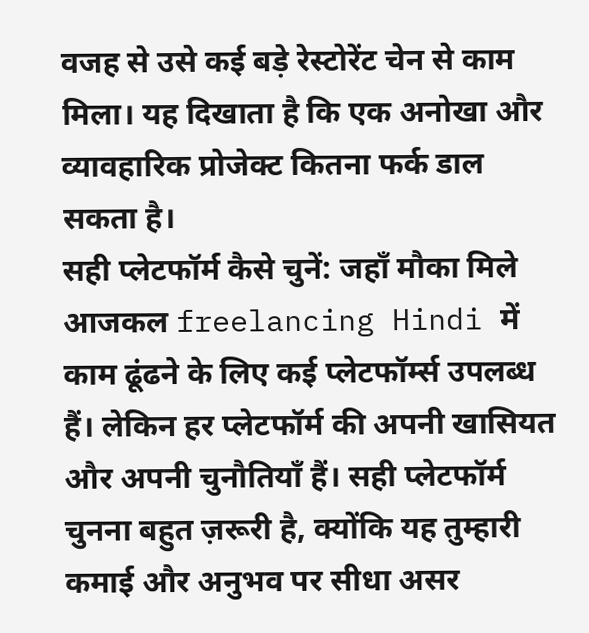वजह से उसे कई बड़े रेस्टोरेंट चेन से काम मिला। यह दिखाता है कि एक अनोखा और व्यावहारिक प्रोजेक्ट कितना फर्क डाल सकता है।
सही प्लेटफॉर्म कैसे चुनें: जहाँ मौका मिले
आजकल freelancing Hindi में काम ढूंढने के लिए कई प्लेटफॉर्म्स उपलब्ध हैं। लेकिन हर प्लेटफॉर्म की अपनी खासियत और अपनी चुनौतियाँ हैं। सही प्लेटफॉर्म चुनना बहुत ज़रूरी है, क्योंकि यह तुम्हारी कमाई और अनुभव पर सीधा असर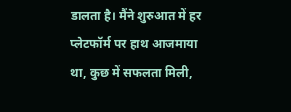डालता है। मैंने शुरुआत में हर प्लेटफॉर्म पर हाथ आजमाया था, कुछ में सफलता मिली,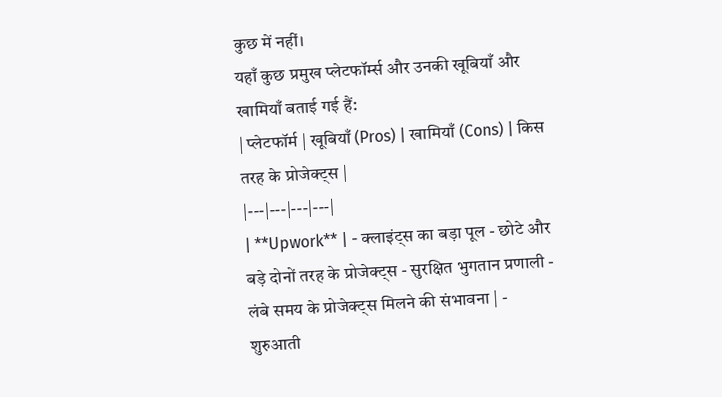कुछ में नहीं।
यहाँ कुछ प्रमुख प्लेटफॉर्म्स और उनकी खूबियाँ और खामियाँ बताई गई हैं:
| प्लेटफॉर्म | खूबियाँ (Pros) | खामियाँ (Cons) | किस तरह के प्रोजेक्ट्स |
|---|---|---|---|
| **Upwork** | - क्लाइंट्स का बड़ा पूल - छोटे और बड़े दोनों तरह के प्रोजेक्ट्स - सुरक्षित भुगतान प्रणाली - लंबे समय के प्रोजेक्ट्स मिलने की संभावना | - शुरुआती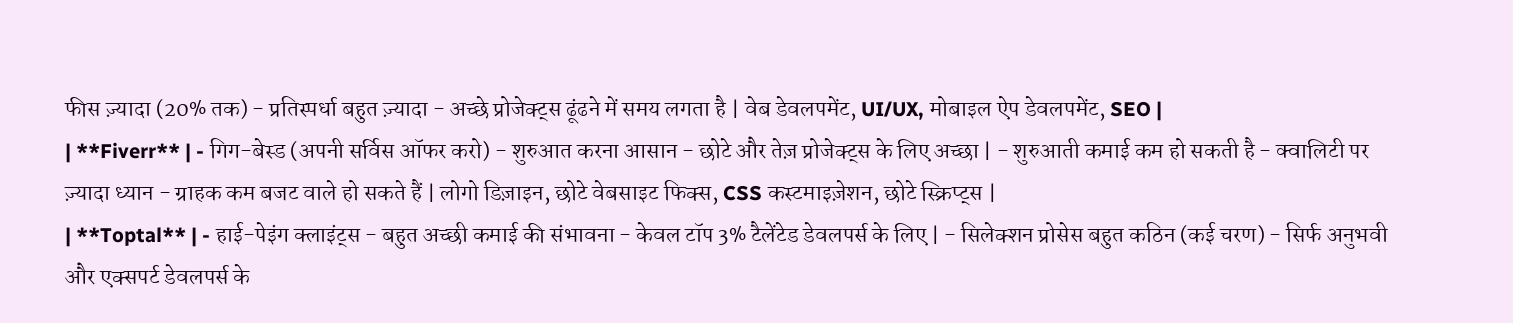फीस ज़्यादा (20% तक) - प्रतिस्पर्धा बहुत ज़्यादा - अच्छे प्रोजेक्ट्स ढूंढने में समय लगता है | वेब डेवलपमेंट, UI/UX, मोबाइल ऐप डेवलपमेंट, SEO |
| **Fiverr** | - गिग-बेस्ड (अपनी सर्विस ऑफर करो) - शुरुआत करना आसान - छोटे और तेज़ प्रोजेक्ट्स के लिए अच्छा | - शुरुआती कमाई कम हो सकती है - क्वालिटी पर ज़्यादा ध्यान - ग्राहक कम बजट वाले हो सकते हैं | लोगो डिज़ाइन, छोटे वेबसाइट फिक्स, CSS कस्टमाइज़ेशन, छोटे स्क्रिप्ट्स |
| **Toptal** | - हाई-पेइंग क्लाइंट्स - बहुत अच्छी कमाई की संभावना - केवल टॉप 3% टैलेंटेड डेवलपर्स के लिए | - सिलेक्शन प्रोसेस बहुत कठिन (कई चरण) - सिर्फ अनुभवी और एक्सपर्ट डेवलपर्स के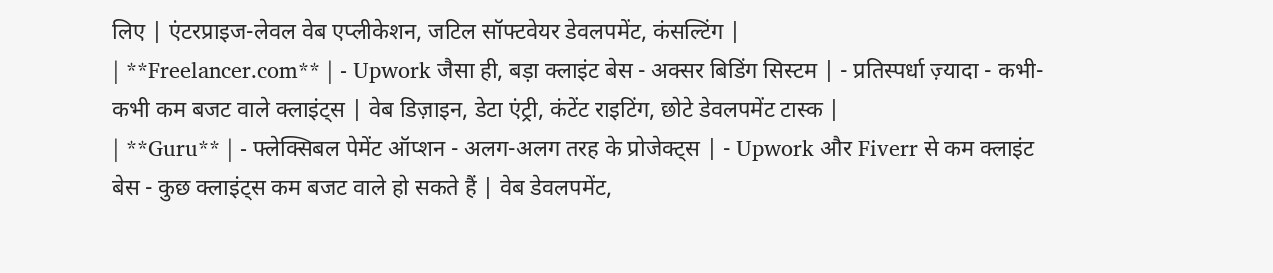लिए | एंटरप्राइज-लेवल वेब एप्लीकेशन, जटिल सॉफ्टवेयर डेवलपमेंट, कंसल्टिंग |
| **Freelancer.com** | - Upwork जैसा ही, बड़ा क्लाइंट बेस - अक्सर बिडिंग सिस्टम | - प्रतिस्पर्धा ज़्यादा - कभी-कभी कम बजट वाले क्लाइंट्स | वेब डिज़ाइन, डेटा एंट्री, कंटेंट राइटिंग, छोटे डेवलपमेंट टास्क |
| **Guru** | - फ्लेक्सिबल पेमेंट ऑप्शन - अलग-अलग तरह के प्रोजेक्ट्स | - Upwork और Fiverr से कम क्लाइंट बेस - कुछ क्लाइंट्स कम बजट वाले हो सकते हैं | वेब डेवलपमेंट,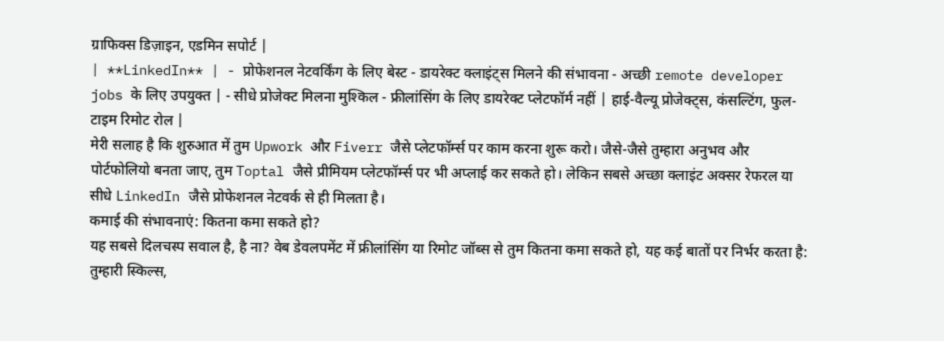ग्राफिक्स डिज़ाइन, एडमिन सपोर्ट |
| **LinkedIn** | - प्रोफेशनल नेटवर्किंग के लिए बेस्ट - डायरेक्ट क्लाइंट्स मिलने की संभावना - अच्छी remote developer jobs के लिए उपयुक्त | - सीधे प्रोजेक्ट मिलना मुश्किल - फ्रीलांसिंग के लिए डायरेक्ट प्लेटफॉर्म नहीं | हाई-वैल्यू प्रोजेक्ट्स, कंसल्टिंग, फुल-टाइम रिमोट रोल |
मेरी सलाह है कि शुरुआत में तुम Upwork और Fiverr जैसे प्लेटफॉर्म्स पर काम करना शुरू करो। जैसे-जैसे तुम्हारा अनुभव और पोर्टफोलियो बनता जाए, तुम Toptal जैसे प्रीमियम प्लेटफॉर्म्स पर भी अप्लाई कर सकते हो। लेकिन सबसे अच्छा क्लाइंट अक्सर रेफरल या सीधे LinkedIn जैसे प्रोफेशनल नेटवर्क से ही मिलता है।
कमाई की संभावनाएं: कितना कमा सकते हो?
यह सबसे दिलचस्प सवाल है, है ना? वेब डेवलपमेंट में फ्रीलांसिंग या रिमोट जॉब्स से तुम कितना कमा सकते हो, यह कई बातों पर निर्भर करता है: तुम्हारी स्किल्स,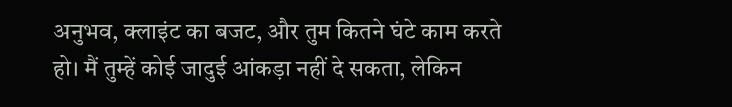अनुभव, क्लाइंट का बजट, और तुम कितने घंटे काम करते हो। मैं तुम्हें कोई जादुई आंकड़ा नहीं दे सकता, लेकिन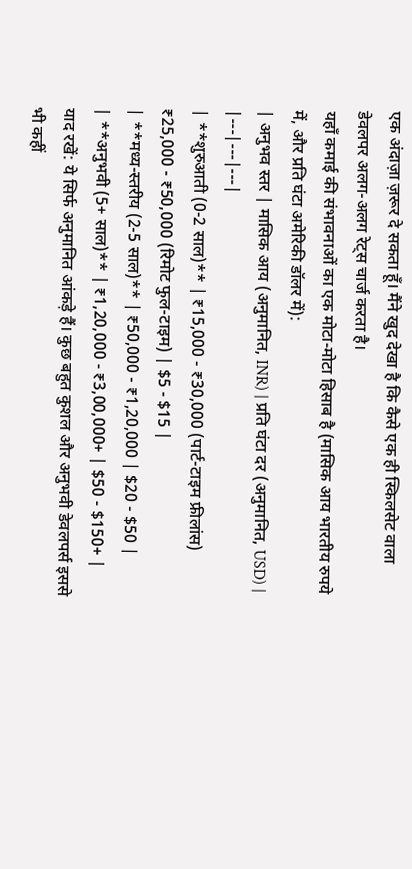एक अंदाज़ा ज़रूर दे सकता हूँ। मैंने खुद देखा है कि कैसे एक ही स्किलसेट वाला डेवलपर अलग-अलग रेट्स चार्ज करता है।
यहाँ कमाई की संभावनाओं का एक मोटा-मोटा हिसाब है (मासिक आय भारतीय रुपये में, और प्रति घंटा अमेरिकी डॉलर में):
| अनुभव स्तर | मासिक आय (अनुमानित, INR) | प्रति घंटा दर (अनुमानित, USD) |
|---|---|---|
| **शुरुआती (0-2 साल)** | ₹15,000 - ₹30,000 (पार्ट-टाइम फ्रीलांस) ₹25,000 - ₹50,000 (रिमोट फुल-टाइम) | $5 - $15 |
| **मध्य-स्तरीय (2-5 साल)** | ₹50,000 - ₹1,20,000 | $20 - $50 |
| **अनुभवी (5+ साल)** | ₹1,20,000 - ₹3,00,000+ | $50 - $150+ |
याद रखें: ये सिर्फ अनुमानित आंकड़े हैं। कुछ बहुत कुशल और अनुभवी डेवलपर्स इससे भी कहीं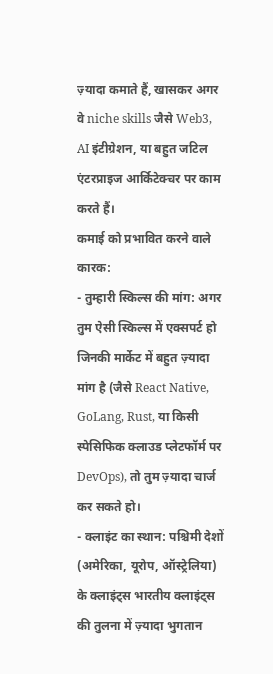ज़्यादा कमाते हैं, खासकर अगर वे niche skills जैसे Web3, AI इंटीग्रेशन, या बहुत जटिल एंटरप्राइज आर्किटेक्चर पर काम करते हैं।
कमाई को प्रभावित करने वाले कारक:
- तुम्हारी स्किल्स की मांग: अगर तुम ऐसी स्किल्स में एक्सपर्ट हो जिनकी मार्केट में बहुत ज़्यादा मांग है (जैसे React Native, GoLang, Rust, या किसी स्पेसिफिक क्लाउड प्लेटफॉर्म पर DevOps), तो तुम ज़्यादा चार्ज कर सकते हो।
- क्लाइंट का स्थान: पश्चिमी देशों (अमेरिका, यूरोप, ऑस्ट्रेलिया) के क्लाइंट्स भारतीय क्लाइंट्स की तुलना में ज़्यादा भुगतान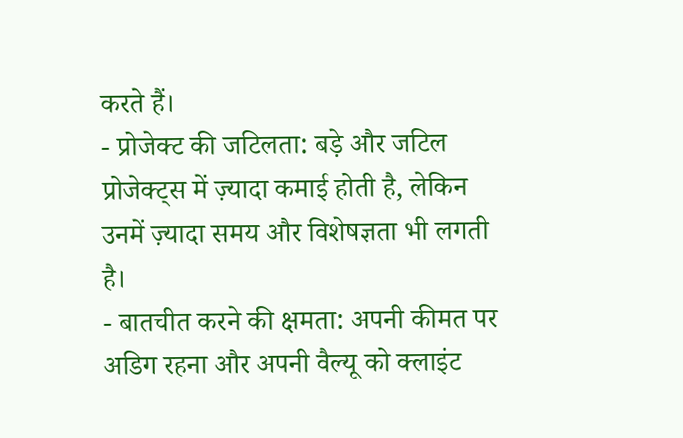करते हैं।
- प्रोजेक्ट की जटिलता: बड़े और जटिल प्रोजेक्ट्स में ज़्यादा कमाई होती है, लेकिन उनमें ज़्यादा समय और विशेषज्ञता भी लगती है।
- बातचीत करने की क्षमता: अपनी कीमत पर अडिग रहना और अपनी वैल्यू को क्लाइंट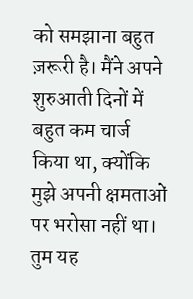को समझाना बहुत ज़रूरी है। मैंने अपने शुरुआती दिनों में बहुत कम चार्ज किया था, क्योंकि मुझे अपनी क्षमताओं पर भरोसा नहीं था। तुम यह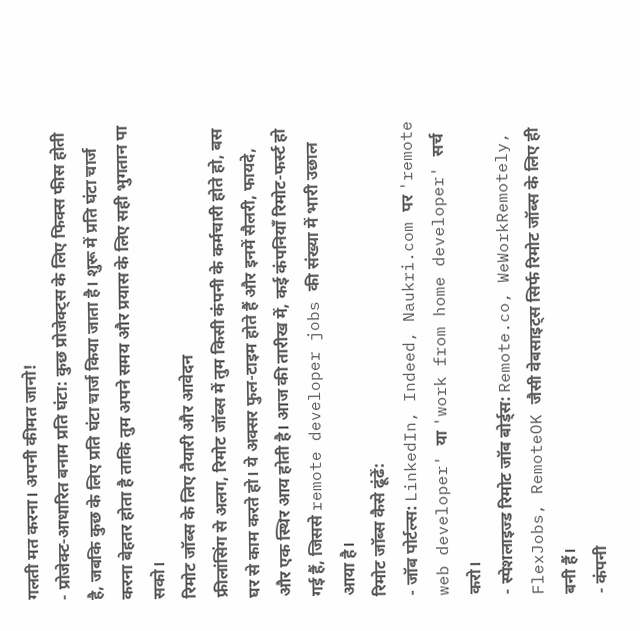गलती मत करना। अपनी कीमत जानो!
- प्रोजेक्ट-आधारित बनाम प्रति घंटा: कुछ प्रोजेक्ट्स के लिए फिक्स फीस होती है, जबकि कुछ के लिए प्रति घंटा चार्ज किया जाता है। शुरू में प्रति घंटा चार्ज करना बेहतर होता है ताकि तुम अपने समय और प्रयास के लिए सही भुगतान पा सको।
रिमोट जॉब्स के लिए तैयारी और आवेदन
फ्रीलांसिंग से अलग, रिमोट जॉब्स में तुम किसी कंपनी के कर्मचारी होते हो, बस घर से काम करते हो। ये अक्सर फुल-टाइम होते हैं और इनमें सैलरी, फायदे, और एक स्थिर आय होती है। आज की तारीख में, कई कंपनियाँ रिमोट-फर्स्ट हो गई हैं, जिससे remote developer jobs की संख्या में भारी उछाल आया है।
रिमोट जॉब्स कैसे ढूंढें:
- जॉब पोर्टल्स: LinkedIn, Indeed, Naukri.com पर 'remote web developer' या 'work from home developer' सर्च करो।
- स्पेशलाइज्ड रिमोट जॉब बोर्ड्स: Remote.co, WeWorkRemotely, FlexJobs, RemoteOK जैसी वेबसाइट्स सिर्फ रिमोट जॉब्स के लिए ही बनी हैं।
- कंपनी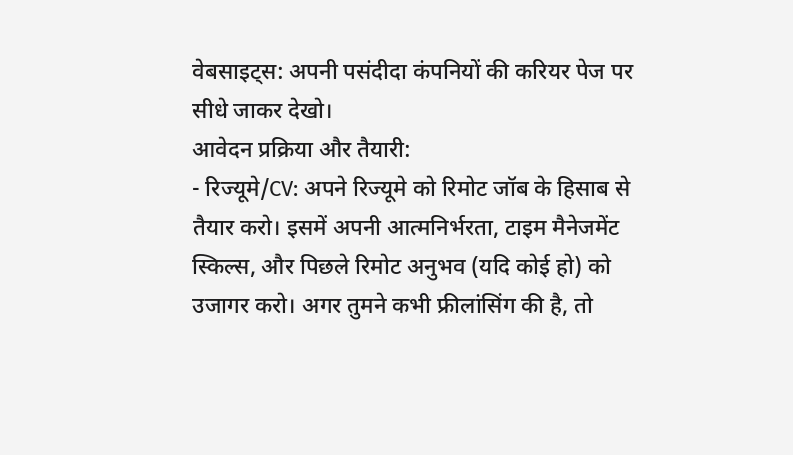वेबसाइट्स: अपनी पसंदीदा कंपनियों की करियर पेज पर सीधे जाकर देखो।
आवेदन प्रक्रिया और तैयारी:
- रिज्यूमे/CV: अपने रिज्यूमे को रिमोट जॉब के हिसाब से तैयार करो। इसमें अपनी आत्मनिर्भरता, टाइम मैनेजमेंट स्किल्स, और पिछले रिमोट अनुभव (यदि कोई हो) को उजागर करो। अगर तुमने कभी फ्रीलांसिंग की है, तो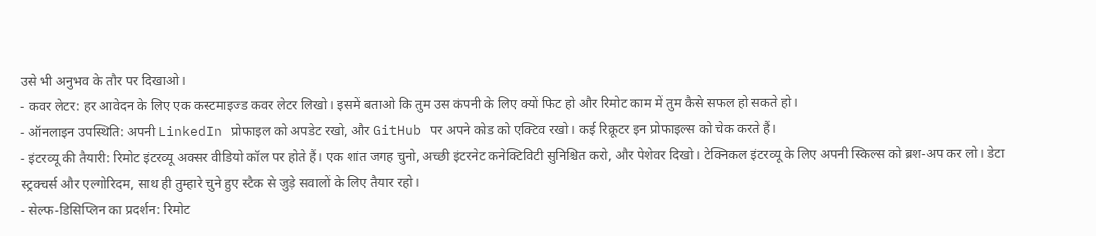उसे भी अनुभव के तौर पर दिखाओ।
- कवर लेटर: हर आवेदन के लिए एक कस्टमाइज्ड कवर लेटर लिखो। इसमें बताओ कि तुम उस कंपनी के लिए क्यों फिट हो और रिमोट काम में तुम कैसे सफल हो सकते हो।
- ऑनलाइन उपस्थिति: अपनी LinkedIn प्रोफाइल को अपडेट रखो, और GitHub पर अपने कोड को एक्टिव रखो। कई रिक्रूटर इन प्रोफाइल्स को चेक करते हैं।
- इंटरव्यू की तैयारी: रिमोट इंटरव्यू अक्सर वीडियो कॉल पर होते हैं। एक शांत जगह चुनो, अच्छी इंटरनेट कनेक्टिविटी सुनिश्चित करो, और पेशेवर दिखो। टेक्निकल इंटरव्यू के लिए अपनी स्किल्स को ब्रश-अप कर लो। डेटा स्ट्रक्चर्स और एल्गोरिदम, साथ ही तुम्हारे चुने हुए स्टैक से जुड़े सवालों के लिए तैयार रहो।
- सेल्फ-डिसिप्लिन का प्रदर्शन: रिमोट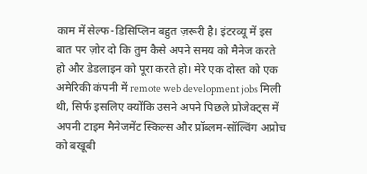काम में सेल्फ-डिसिप्लिन बहुत ज़रूरी है। इंटरव्यू में इस बात पर ज़ोर दो कि तुम कैसे अपने समय को मैनेज करते हो और डेडलाइन को पूरा करते हो। मेरे एक दोस्त को एक अमेरिकी कंपनी में remote web development jobs मिली थी, सिर्फ इसलिए क्योंकि उसने अपने पिछले प्रोजेक्ट्स में अपनी टाइम मैनेजमेंट स्किल्स और प्रॉब्लम-सॉल्विंग अप्रोच को बखूबी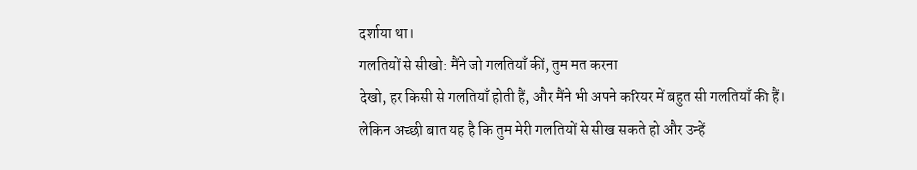दर्शाया था।
गलतियों से सीखो: मैंने जो गलतियाँ कीं, तुम मत करना
देखो, हर किसी से गलतियाँ होती हैं, और मैंने भी अपने करियर में बहुत सी गलतियाँ की हैं। लेकिन अच्छी बात यह है कि तुम मेरी गलतियों से सीख सकते हो और उन्हें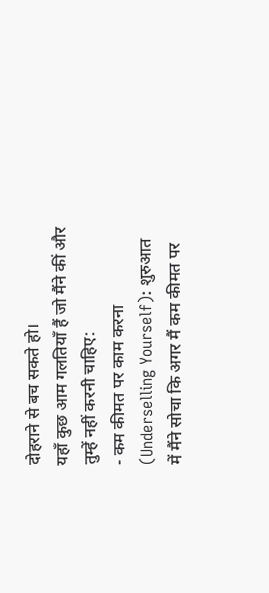दोहराने से बच सकते हो।
यहाँ कुछ आम गलतियाँ हैं जो मैंने कीं और तुम्हें नहीं करनी चाहिए:
- कम कीमत पर काम करना (Underselling Yourself): शुरुआत में मैंने सोचा कि अगर मैं कम कीमत पर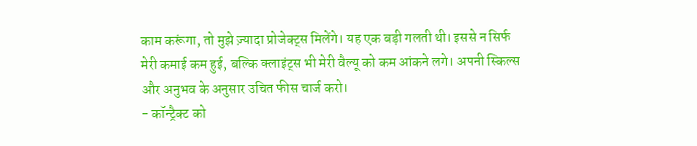काम करूंगा, तो मुझे ज़्यादा प्रोजेक्ट्स मिलेंगे। यह एक बड़ी गलती थी। इससे न सिर्फ मेरी कमाई कम हुई, बल्कि क्लाइंट्स भी मेरी वैल्यू को कम आंकने लगे। अपनी स्किल्स और अनुभव के अनुसार उचित फीस चार्ज करो।
- कॉन्ट्रैक्ट को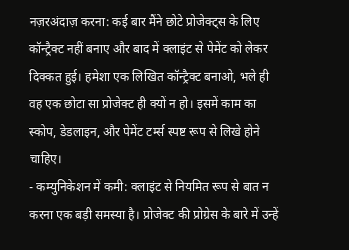नज़रअंदाज़ करना: कई बार मैंने छोटे प्रोजेक्ट्स के लिए कॉन्ट्रैक्ट नहीं बनाए और बाद में क्लाइंट से पेमेंट को लेकर दिक्कत हुई। हमेशा एक लिखित कॉन्ट्रैक्ट बनाओ, भले ही वह एक छोटा सा प्रोजेक्ट ही क्यों न हो। इसमें काम का स्कोप, डेडलाइन, और पेमेंट टर्म्स स्पष्ट रूप से लिखे होने चाहिए।
- कम्युनिकेशन में कमी: क्लाइंट से नियमित रूप से बात न करना एक बड़ी समस्या है। प्रोजेक्ट की प्रोग्रेस के बारे में उन्हें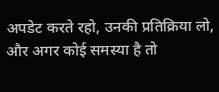अपडेट करते रहो, उनकी प्रतिक्रिया लो, और अगर कोई समस्या है तो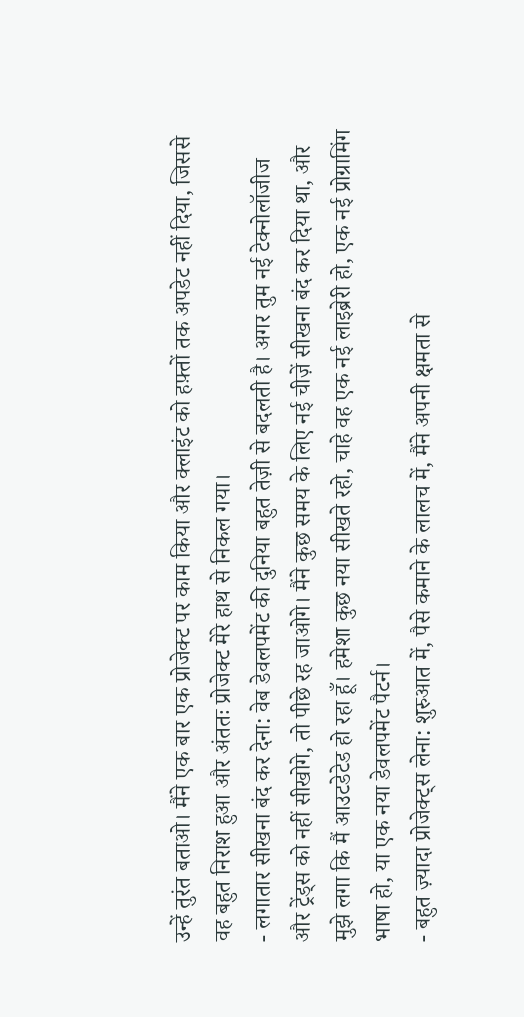उन्हें तुरंत बताओ। मैंने एक बार एक प्रोजेक्ट पर काम किया और क्लाइंट को हफ़्तों तक अपडेट नहीं दिया, जिससे वह बहुत निराश हुआ और अंततः प्रोजेक्ट मेरे हाथ से निकल गया।
- लगातार सीखना बंद कर देना: वेब डेवलपमेंट की दुनिया बहुत तेज़ी से बदलती है। अगर तुम नई टेक्नोलॉजीज और ट्रेंड्स को नहीं सीखोगे, तो पीछे रह जाओगे। मैंने कुछ समय के लिए नई चीज़ें सीखना बंद कर दिया था, और मुझे लगा कि मैं आउटडेटेड हो रहा हूँ। हमेशा कुछ नया सीखते रहो, चाहे वह एक नई लाइब्रेरी हो, एक नई प्रोग्रामिंग भाषा हो, या एक नया डेवलपमेंट पैटर्न।
- बहुत ज़्यादा प्रोजेक्ट्स लेना: शुरुआत में, पैसे कमाने के लालच में, मैंने अपनी क्षमता से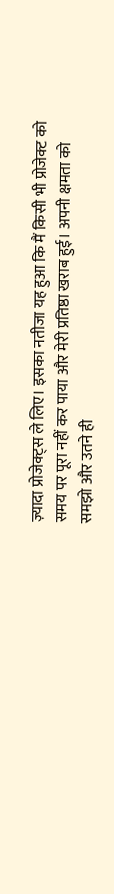ज़्यादा प्रोजेक्ट्स ले लिए। इसका नतीजा यह हुआ कि मैं किसी भी प्रोजेक्ट को समय पर पूरा नहीं कर पाया और मेरी प्रतिष्ठा खराब हुई। अपनी क्षमता को समझो और उतने ही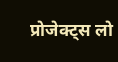प्रोजेक्ट्स लो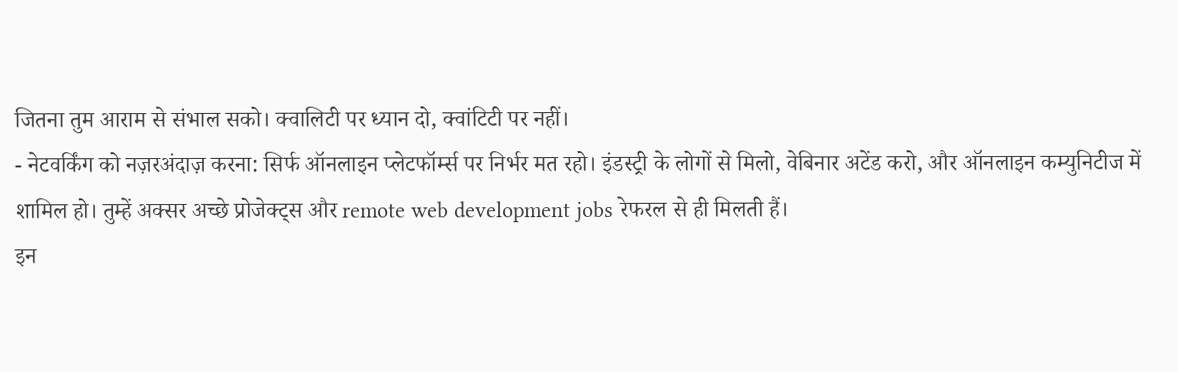जितना तुम आराम से संभाल सको। क्वालिटी पर ध्यान दो, क्वांटिटी पर नहीं।
- नेटवर्किंग को नज़रअंदाज़ करना: सिर्फ ऑनलाइन प्लेटफॉर्म्स पर निर्भर मत रहो। इंडस्ट्री के लोगों से मिलो, वेबिनार अटेंड करो, और ऑनलाइन कम्युनिटीज में शामिल हो। तुम्हें अक्सर अच्छे प्रोजेक्ट्स और remote web development jobs रेफरल से ही मिलती हैं।
इन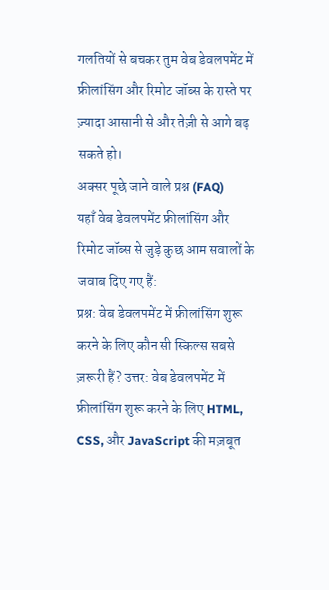गलतियों से बचकर तुम वेब डेवलपमेंट में फ्रीलांसिंग और रिमोट जॉब्स के रास्ते पर ज़्यादा आसानी से और तेज़ी से आगे बढ़ सकते हो।
अक्सर पूछे जाने वाले प्रश्न (FAQ)
यहाँ वेब डेवलपमेंट फ्रीलांसिंग और रिमोट जॉब्स से जुड़े कुछ आम सवालों के जवाब दिए गए हैं:
प्रश्न: वेब डेवलपमेंट में फ्रीलांसिंग शुरू करने के लिए कौन सी स्किल्स सबसे ज़रूरी हैं? उत्तर: वेब डेवलपमेंट में फ्रीलांसिंग शुरू करने के लिए HTML, CSS, और JavaScript की मज़बूत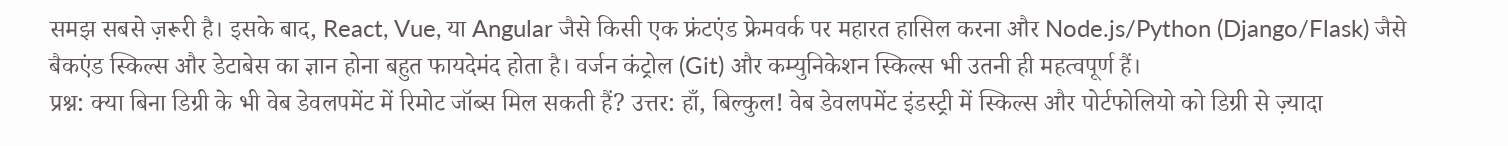समझ सबसे ज़रूरी है। इसके बाद, React, Vue, या Angular जैसे किसी एक फ्रंटएंड फ्रेमवर्क पर महारत हासिल करना और Node.js/Python (Django/Flask) जैसे बैकएंड स्किल्स और डेटाबेस का ज्ञान होना बहुत फायदेमंद होता है। वर्जन कंट्रोल (Git) और कम्युनिकेशन स्किल्स भी उतनी ही महत्वपूर्ण हैं।
प्रश्न: क्या बिना डिग्री के भी वेब डेवलपमेंट में रिमोट जॉब्स मिल सकती हैं? उत्तर: हाँ, बिल्कुल! वेब डेवलपमेंट इंडस्ट्री में स्किल्स और पोर्टफोलियो को डिग्री से ज़्यादा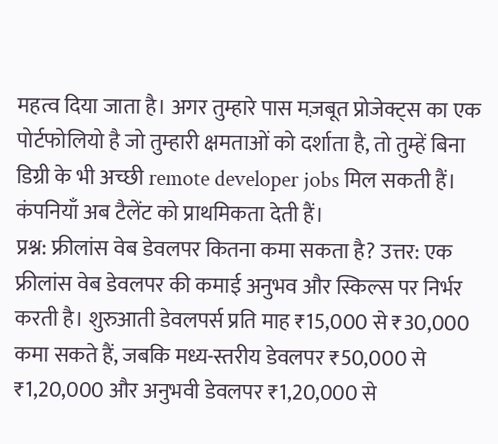महत्व दिया जाता है। अगर तुम्हारे पास मज़बूत प्रोजेक्ट्स का एक पोर्टफोलियो है जो तुम्हारी क्षमताओं को दर्शाता है, तो तुम्हें बिना डिग्री के भी अच्छी remote developer jobs मिल सकती हैं। कंपनियाँ अब टैलेंट को प्राथमिकता देती हैं।
प्रश्न: फ्रीलांस वेब डेवलपर कितना कमा सकता है? उत्तर: एक फ्रीलांस वेब डेवलपर की कमाई अनुभव और स्किल्स पर निर्भर करती है। शुरुआती डेवलपर्स प्रति माह ₹15,000 से ₹30,000 कमा सकते हैं, जबकि मध्य-स्तरीय डेवलपर ₹50,000 से ₹1,20,000 और अनुभवी डेवलपर ₹1,20,000 से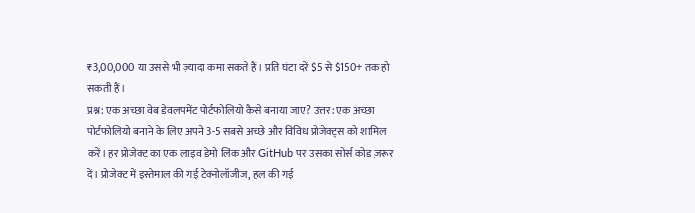₹3,00,000 या उससे भी ज़्यादा कमा सकते हैं। प्रति घंटा दरें $5 से $150+ तक हो सकती हैं।
प्रश्न: एक अच्छा वेब डेवलपमेंट पोर्टफोलियो कैसे बनाया जाए? उत्तर: एक अच्छा पोर्टफोलियो बनाने के लिए अपने 3-5 सबसे अच्छे और विविध प्रोजेक्ट्स को शामिल करें। हर प्रोजेक्ट का एक लाइव डेमो लिंक और GitHub पर उसका सोर्स कोड ज़रूर दें। प्रोजेक्ट में इस्तेमाल की गई टेक्नोलॉजीज, हल की गई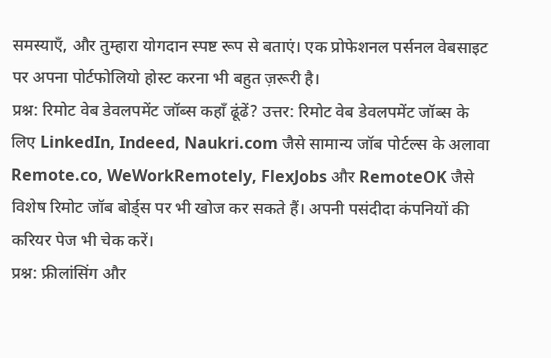समस्याएँ, और तुम्हारा योगदान स्पष्ट रूप से बताएं। एक प्रोफेशनल पर्सनल वेबसाइट पर अपना पोर्टफोलियो होस्ट करना भी बहुत ज़रूरी है।
प्रश्न: रिमोट वेब डेवलपमेंट जॉब्स कहाँ ढूंढें? उत्तर: रिमोट वेब डेवलपमेंट जॉब्स के लिए LinkedIn, Indeed, Naukri.com जैसे सामान्य जॉब पोर्टल्स के अलावा Remote.co, WeWorkRemotely, FlexJobs और RemoteOK जैसे विशेष रिमोट जॉब बोर्ड्स पर भी खोज कर सकते हैं। अपनी पसंदीदा कंपनियों की करियर पेज भी चेक करें।
प्रश्न: फ्रीलांसिंग और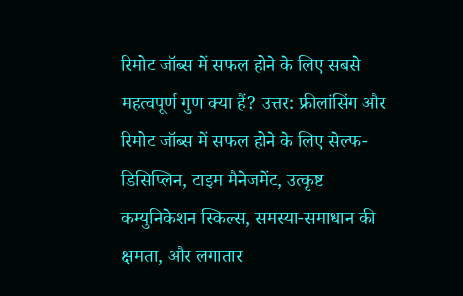रिमोट जॉब्स में सफल होने के लिए सबसे महत्वपूर्ण गुण क्या हैं? उत्तर: फ्रीलांसिंग और रिमोट जॉब्स में सफल होने के लिए सेल्फ-डिसिप्लिन, टाइम मैनेजमेंट, उत्कृष्ट कम्युनिकेशन स्किल्स, समस्या-समाधान की क्षमता, और लगातार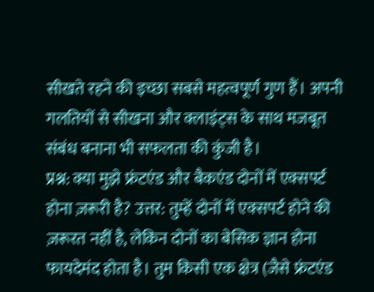सीखते रहने की इच्छा सबसे महत्वपूर्ण गुण हैं। अपनी गलतियों से सीखना और क्लाइंट्स के साथ मजबूत संबंध बनाना भी सफलता की कुंजी है।
प्रश्न: क्या मुझे फ्रंटएंड और बैकएंड दोनों में एक्सपर्ट होना ज़रूरी है? उत्तर: तुम्हें दोनों में एक्सपर्ट होने की ज़रूरत नहीं है, लेकिन दोनों का बेसिक ज्ञान होना फायदेमंद होता है। तुम किसी एक क्षेत्र (जैसे फ्रंटएंड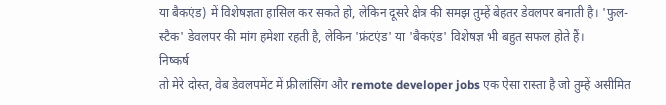या बैकएंड) में विशेषज्ञता हासिल कर सकते हो, लेकिन दूसरे क्षेत्र की समझ तुम्हें बेहतर डेवलपर बनाती है। 'फुल-स्टैक' डेवलपर की मांग हमेशा रहती है, लेकिन 'फ्रंटएंड' या 'बैकएंड' विशेषज्ञ भी बहुत सफल होते हैं।
निष्कर्ष
तो मेरे दोस्त, वेब डेवलपमेंट में फ्रीलांसिंग और remote developer jobs एक ऐसा रास्ता है जो तुम्हें असीमित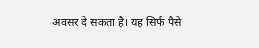अवसर दे सकता है। यह सिर्फ पैसे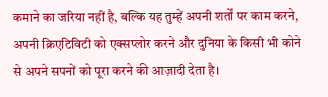कमाने का जरिया नहीं है, बल्कि यह तुम्हें अपनी शर्तों पर काम करने, अपनी क्रिएटिविटी को एक्सप्लोर करने और दुनिया के किसी भी कोने से अपने सपनों को पूरा करने की आज़ादी देता है।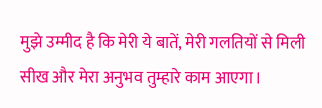मुझे उम्मीद है कि मेरी ये बातें, मेरी गलतियों से मिली सीख और मेरा अनुभव तुम्हारे काम आएगा।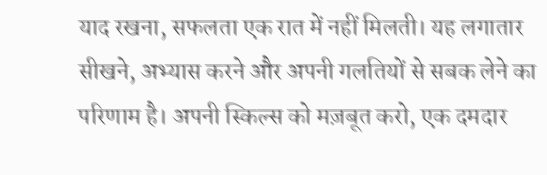याद रखना, सफलता एक रात में नहीं मिलती। यह लगातार सीखने, अभ्यास करने और अपनी गलतियों से सबक लेने का परिणाम है। अपनी स्किल्स को मज़बूत करो, एक दमदार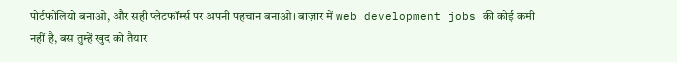पोर्टफोलियो बनाओ, और सही प्लेटफॉर्म्स पर अपनी पहचान बनाओ। बाज़ार में web development jobs की कोई कमी नहीं है, बस तुम्हें खुद को तैयार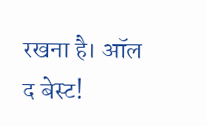रखना है। ऑल द बेस्ट!